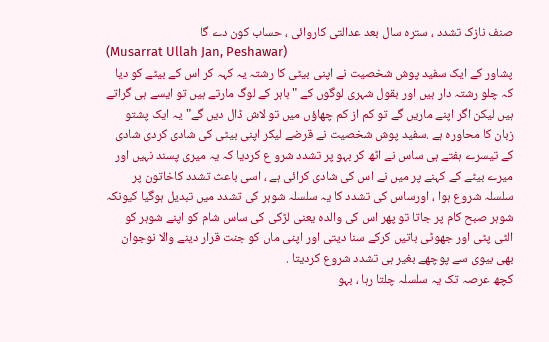صنف نازک تشدد ، سترہ سال بعد عدالتی کاروائی ، حساب کون دے گا
(Musarrat Ullah Jan, Peshawar)
پشاور کے ایک سفید پوش شخصیت نے اپنی بیٹی کا رشتہ یہ کہہ کر اس کے بیٹے کو دیا کہ چلو رشتہ دار ہیں اور بقول شہری لوگوں کے "باہر کے لوگ مارتے ہیں تو ایسے ہی گراتے ہیں لیکن اگر اپنے ماریں گے تو کم از کم چھاؤں میں تو لاش ڈال دیں گے"یہ ایک پشتو زبان کا محاورہ ہے .سفید پوش شخصیت نے قرضے لیکر اپنی بیٹی کی شادی کردی شادی کے تیسرے ہفتے ہی ساس نے اٹھ کر بہو پر تشدد شرو ع کردیا کہ یہ میری پسند نہیں اور میرے بیٹے کے کہنے پر میں نے اس کی شادی کرائی ہے ، اسی باعث تشدد کاخاتون پر سلسلہ شروع ہوا ، اورساس کی تشدد کا یہ سلسلہ شوہر کی تشدد میں تبدیل ہوگیا کیونکہ شوہر صبح کام پر جاتا تو پھر اس کی والدہ یعنی لڑکی کی ساس شام کو اپنے شوہر کو الٹی پٹی اور جھوٹی باتیں کرکے سنا دیتی اور اپنی ماں کو جنت قرار دینے والا نوجوان بھی بیوی سے پوچھے بغیر ہی تشدد شروع کردیتا .
کچھ عرصہ تک یہ سلسلہ چلتا رہا ، بہو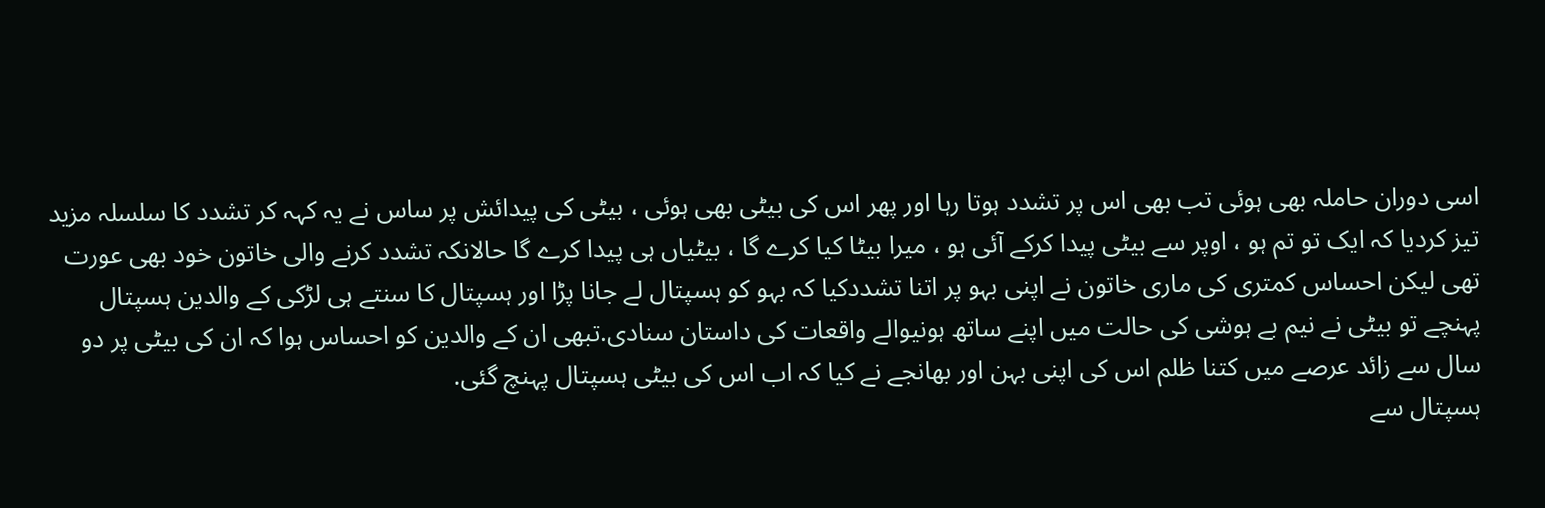اسی دوران حاملہ بھی ہوئی تب بھی اس پر تشدد ہوتا رہا اور پھر اس کی بیٹی بھی ہوئی ، بیٹی کی پیدائش پر ساس نے یہ کہہ کر تشدد کا سلسلہ مزید تیز کردیا کہ ایک تو تم ہو ، اوپر سے بیٹی پیدا کرکے آئی ہو ، میرا بیٹا کیا کرے گا ، بیٹیاں ہی پیدا کرے گا حالانکہ تشدد کرنے والی خاتون خود بھی عورت تھی لیکن احساس کمتری کی ماری خاتون نے اپنی بہو پر اتنا تشددکیا کہ بہو کو ہسپتال لے جانا پڑا اور ہسپتال کا سنتے ہی لڑکی کے والدین ہسپتال پہنچے تو بیٹی نے نیم بے ہوشی کی حالت میں اپنے ساتھ ہونیوالے واقعات کی داستان سنادی.تبھی ان کے والدین کو احساس ہوا کہ ان کی بیٹی پر دو سال سے زائد عرصے میں کتنا ظلم اس کی اپنی بہن اور بھانجے نے کیا کہ اب اس کی بیٹی ہسپتال پہنچ گئی.
ہسپتال سے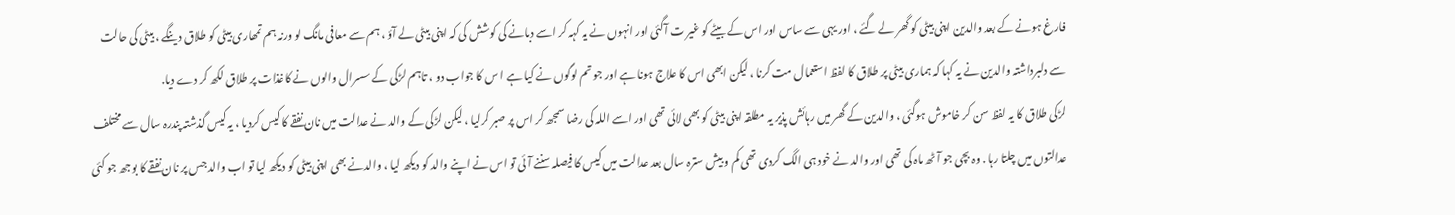فارغ ہونے کے بعد والدین اپنی بیٹی کو گھر لے گئے ، اور یہی سے ساس اور اس کے بیٹے کو غیر ت آگئی اور انہوں نے یہ کہہ کر اسے دبانے کی کوشش کی کہ اپنی بیٹی لے آؤ ، ہم سے معافی مانگ لو ورنہ ہم تمھاری بیٹی کو طلاق دینگے ، بیٹی کی حالت سے دلبرداشتہ والدین نے یہ کہا کہ ہماری بیٹی پر طلاق کا لفظ استعمال مت کرنا ، لیکن ابھی اس کا علاج ہونا ہے اور جو تم لوگوں نے کیا ہے ا س کا جواب دو ، تاہم لڑکی کے سسرال والوں نے کاغذات پر طلاق لکھ کر دے دیا.
لڑکی طلاق کا یہ لفظ سن کر خاموش ہوگئی ، والدین کے گھر میں رہائش پذیر یہ مطلقہ اپنی بیٹی کو بھی لائی تھی اور اسے اللہ کی رضا سمجھ کر اس پر صبر کرلیا ، لیکن لڑکی کے والد نے عدالت میں نان نفقے کا کیس کردیا ، یہ کیس گذشتہ پندرہ سال سے مختلف عدالتوں میں چلتا رہا . وہ بچی جو آٹھ ماہ کی تھی اور والد نے خود ہی الگ کردی تھی کم و بیش سترہ سال بعد عدالت میں کیس کا فیصلہ سننے آئی تو اس نے اپنے والد کو دیکھ لیا ، والدنے بھی اپنی بیٹی کو دیکھ لیا تو اب والد جس پر نان نفقے کا بوجھ جو کئی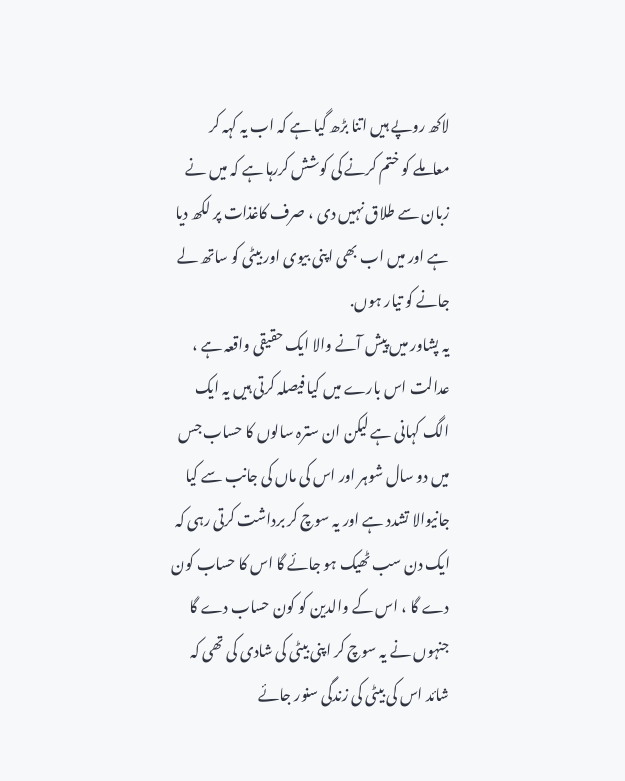لاکھ روپے ہیں اتنا بڑھ گیا ہے کہ اب یہ کہہ کر معاملے کو ختم کرنے کی کوشش کررہا ہے کہ میں نے زبان سے طلاق نہیں دی ، صرف کاغذات پر لکھ دیا ہے اور میں اب بھی اپنی بیوی اور بیٹی کو ساتھ لے جانے کو تیار ہوں.
یہ پشاور میں پیش آنے والا ایک حقیقی واقعہ ہے ، عدالت اس بارے میں کیا فیصلہ کرتی ہیں یہ ایک الگ کہانی ہے لیکن ان سترہ سالوں کا حساب جس میں دو سال شوہر اور اس کی ماں کی جانب سے کیا جانیوالا تشدد ہے اور یہ سوچ کر برداشت کرتی رہی کہ ایک دن سب ٹھیک ہو جائے گا اس کا حساب کون دے گا ، اس کے والدین کو کون حساب دے گا جنہوں نے یہ سوچ کر اپنی بیٹی کی شادی کی تھی کہ شائد اس کی بیٹی کی زندگی سنور جائے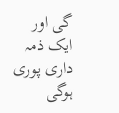گی اور ایک ذمہ داری پوری ہوگی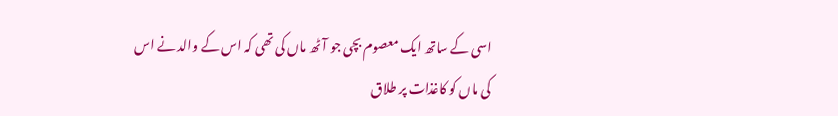اسی کے ساتھ ایک معصوم بچی جو آٹھ ماں کی تھی کہ اس کے والد نے اس کی ماں کو کاغذات پر طلاق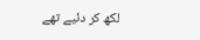لکھ کر دئیے تھے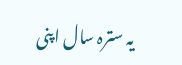یہ سترہ سال اپنی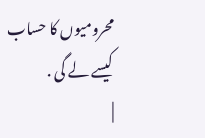محرومیوں کا حساب کیسے لے گی .
|